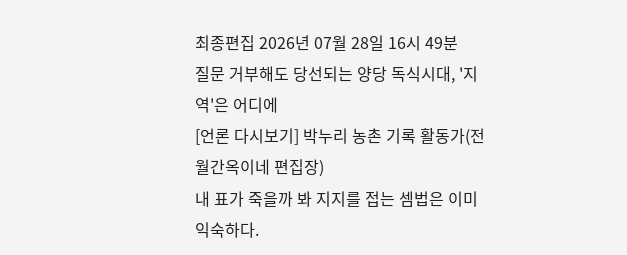최종편집 2026년 07월 28일 16시 49분
질문 거부해도 당선되는 양당 독식시대, '지역'은 어디에
[언론 다시보기] 박누리 농촌 기록 활동가(전 월간옥이네 편집장)
내 표가 죽을까 봐 지지를 접는 셈법은 이미 익숙하다.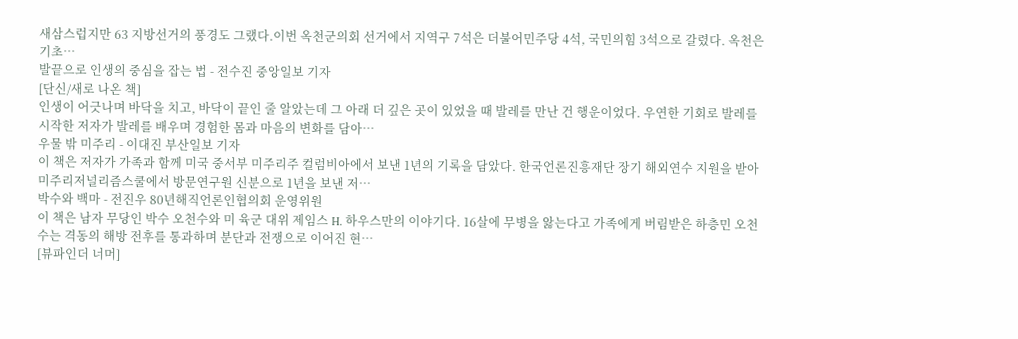새삼스럽지만 63 지방선거의 풍경도 그랬다.이번 옥천군의회 선거에서 지역구 7석은 더불어민주당 4석, 국민의힘 3석으로 갈렸다. 옥천은 기초…
발끝으로 인생의 중심을 잡는 법 - 전수진 중앙일보 기자
[단신/새로 나온 책]
인생이 어긋나며 바닥을 치고, 바닥이 끝인 줄 알았는데 그 아래 더 깊은 곳이 있었을 때 발레를 만난 건 행운이었다. 우연한 기회로 발레를 시작한 저자가 발레를 배우며 경험한 몸과 마음의 변화를 담아…
우물 밖 미주리 - 이대진 부산일보 기자
이 책은 저자가 가족과 함께 미국 중서부 미주리주 컬럼비아에서 보낸 1년의 기록을 담았다. 한국언론진흥재단 장기 해외연수 지원을 받아 미주리저널리즘스쿨에서 방문연구원 신분으로 1년을 보낸 저…
박수와 백마 - 전진우 80년해직언론인협의회 운영위원
이 책은 남자 무당인 박수 오천수와 미 육군 대위 제임스 H. 하우스만의 이야기다. 16살에 무병을 앓는다고 가족에게 버림받은 하층민 오천수는 격동의 해방 전후를 통과하며 분단과 전쟁으로 이어진 현…
[뷰파인더 너머]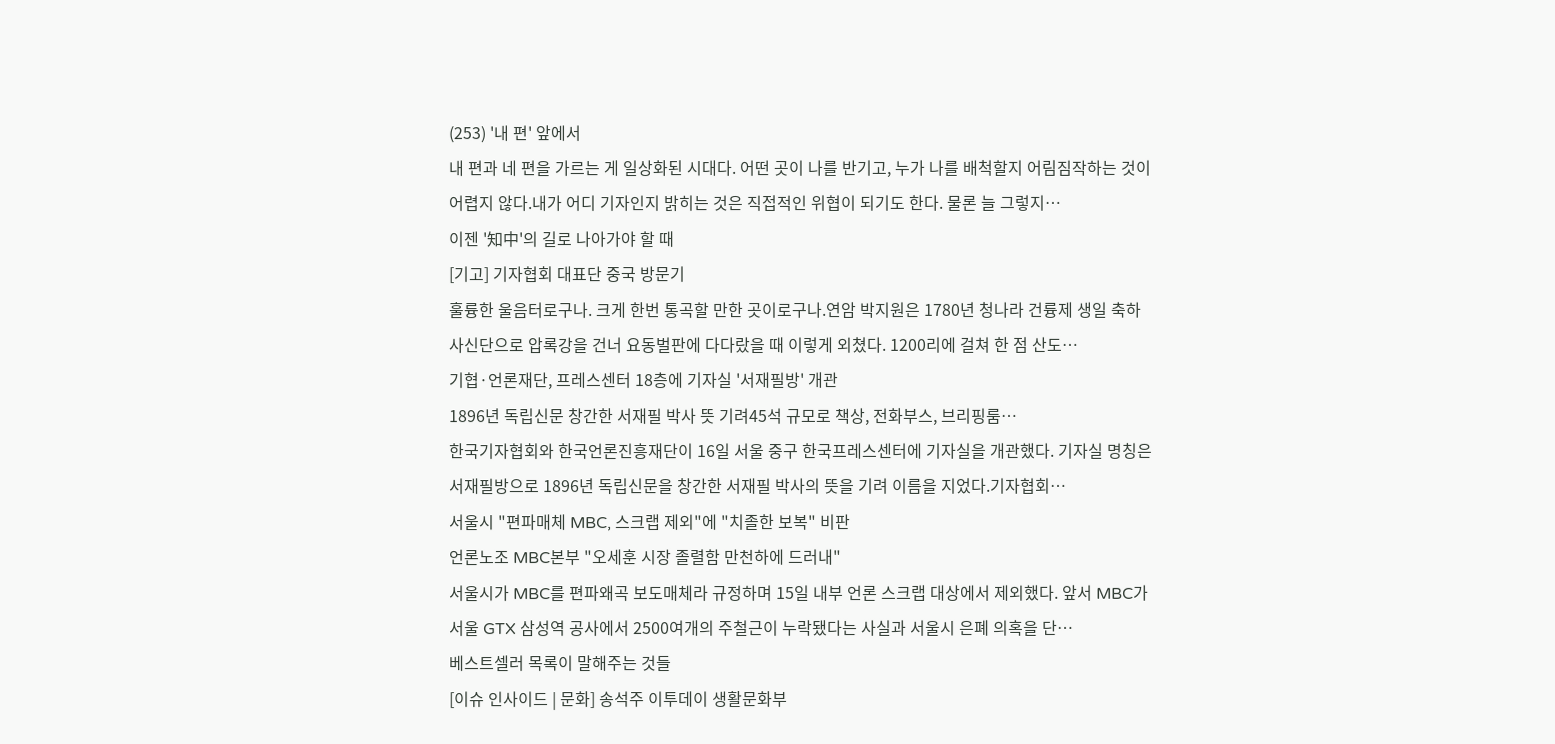(253) '내 편' 앞에서
내 편과 네 편을 가르는 게 일상화된 시대다. 어떤 곳이 나를 반기고, 누가 나를 배척할지 어림짐작하는 것이 어렵지 않다.내가 어디 기자인지 밝히는 것은 직접적인 위협이 되기도 한다. 물론 늘 그렇지…
이젠 '知中'의 길로 나아가야 할 때
[기고] 기자협회 대표단 중국 방문기
훌륭한 울음터로구나. 크게 한번 통곡할 만한 곳이로구나.연암 박지원은 1780년 청나라 건륭제 생일 축하 사신단으로 압록강을 건너 요동벌판에 다다랐을 때 이렇게 외쳤다. 1200리에 걸쳐 한 점 산도…
기협·언론재단, 프레스센터 18층에 기자실 '서재필방' 개관
1896년 독립신문 창간한 서재필 박사 뜻 기려45석 규모로 책상, 전화부스, 브리핑룸…
한국기자협회와 한국언론진흥재단이 16일 서울 중구 한국프레스센터에 기자실을 개관했다. 기자실 명칭은 서재필방으로 1896년 독립신문을 창간한 서재필 박사의 뜻을 기려 이름을 지었다.기자협회…
서울시 "편파매체 MBC, 스크랩 제외"에 "치졸한 보복" 비판
언론노조 MBC본부 "오세훈 시장 졸렬함 만천하에 드러내"
서울시가 MBC를 편파왜곡 보도매체라 규정하며 15일 내부 언론 스크랩 대상에서 제외했다. 앞서 MBC가 서울 GTX 삼성역 공사에서 2500여개의 주철근이 누락됐다는 사실과 서울시 은폐 의혹을 단…
베스트셀러 목록이 말해주는 것들
[이슈 인사이드 | 문화] 송석주 이투데이 생활문화부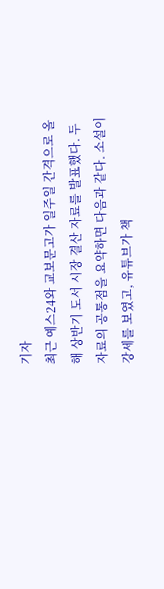기자
최근 예스24와 교보문고가 일주일 간격으로 올해 상반기 도서 시장 결산 자료를 발표했다. 두 자료의 공통점을 요약하면 다음과 같다. 소설이 강세를 보였고, 유튜브가 책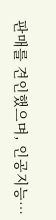판매를 견인했으며, 인공지능…